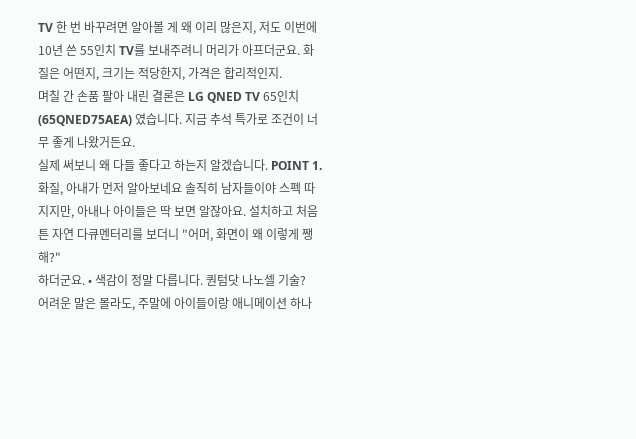TV 한 번 바꾸려면 알아볼 게 왜 이리 많은지, 저도 이번에 10년 쓴 55인치 TV를 보내주려니 머리가 아프더군요. 화질은 어떤지, 크기는 적당한지, 가격은 합리적인지.
며칠 간 손품 팔아 내린 결론은 LG QNED TV 65인치 (65QNED75AEA) 였습니다. 지금 추석 특가로 조건이 너무 좋게 나왔거든요.
실제 써보니 왜 다들 좋다고 하는지 알겠습니다. POINT 1.
화질, 아내가 먼저 알아보네요 솔직히 남자들이야 스펙 따지지만, 아내나 아이들은 딱 보면 알잖아요. 설치하고 처음 튼 자연 다큐멘터리를 보더니 "어머, 화면이 왜 이렇게 쨍해?"
하더군요. • 색감이 정말 다릅니다. 퀀텀닷 나노셀 기술?
어려운 말은 몰라도, 주말에 아이들이랑 애니메이션 하나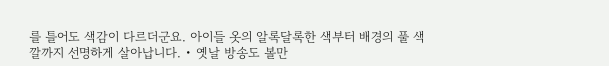를 틀어도 색감이 다르더군요. 아이들 옷의 알록달록한 색부터 배경의 풀 색깔까지 선명하게 살아납니다. • 옛날 방송도 볼만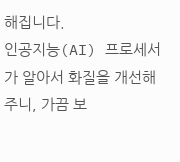해집니다.
인공지능(AI) 프로세서가 알아서 화질을 개선해 주니, 가끔 보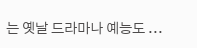는 옛날 드라마나 예능도 ...